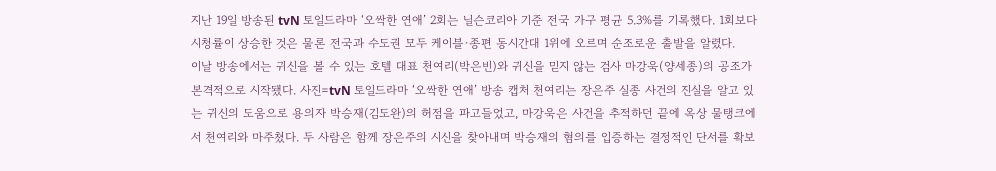지난 19일 방송된 tvN 토일드라마 ‘오싹한 연애’ 2회는 닐슨코리아 기준 전국 가구 평균 5.3%를 기록했다. 1회보다 시청률이 상승한 것은 물론 전국과 수도권 모두 케이블·종편 동시간대 1위에 오르며 순조로운 출발을 알렸다.
이날 방송에서는 귀신을 볼 수 있는 호텔 대표 천여리(박은빈)와 귀신을 믿지 않는 검사 마강욱(양세종)의 공조가 본격적으로 시작됐다. 사진=tvN 토일드라마 ‘오싹한 연애’ 방송 캡처 천여리는 장은주 실종 사건의 진실을 알고 있는 귀신의 도움으로 용의자 박승재(김도완)의 허점을 파고들었고, 마강욱은 사건을 추적하던 끝에 옥상 물탱크에서 천여리와 마주쳤다. 두 사람은 함께 장은주의 시신을 찾아내며 박승재의 혐의를 입증하는 결정적인 단서를 확보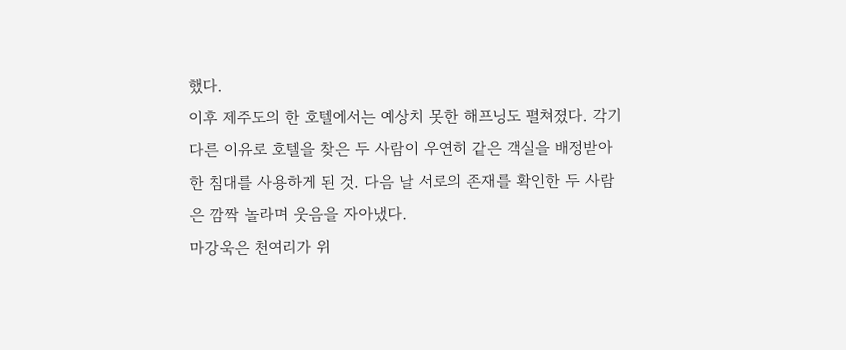했다.
이후 제주도의 한 호텔에서는 예상치 못한 해프닝도 펼쳐졌다. 각기 다른 이유로 호텔을 찾은 두 사람이 우연히 같은 객실을 배정받아 한 침대를 사용하게 된 것. 다음 날 서로의 존재를 확인한 두 사람은 깜짝 놀라며 웃음을 자아냈다.
마강욱은 천여리가 위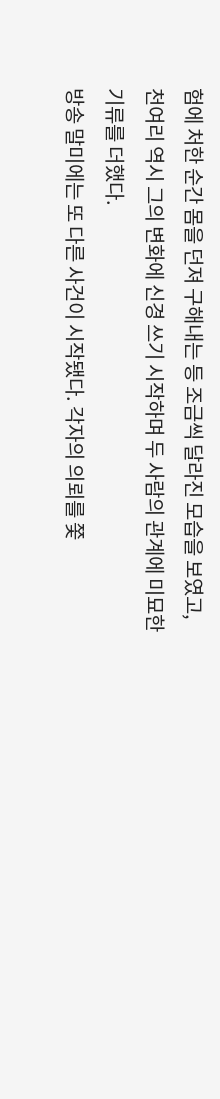험에 처한 순간 몸을 던져 구해내는 등 조금씩 달라진 모습을 보였고, 천여리 역시 그의 변화에 신경 쓰기 시작하며 두 사람의 관계에 미묘한 기류를 더했다.
방송 말미에는 또 다른 사건이 시작됐다. 각자의 의뢰를 쫓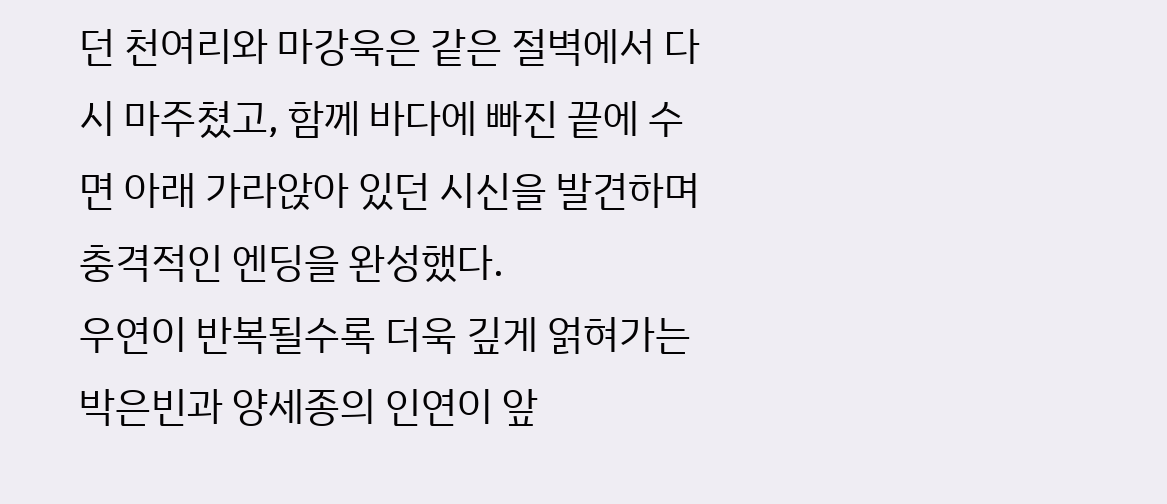던 천여리와 마강욱은 같은 절벽에서 다시 마주쳤고, 함께 바다에 빠진 끝에 수면 아래 가라앉아 있던 시신을 발견하며 충격적인 엔딩을 완성했다.
우연이 반복될수록 더욱 깊게 얽혀가는 박은빈과 양세종의 인연이 앞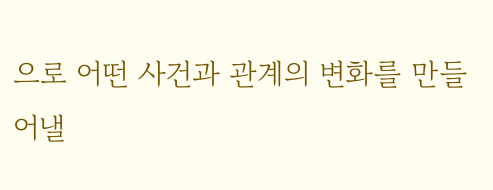으로 어떤 사건과 관계의 변화를 만들어낼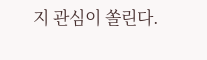지 관심이 쏠린다.